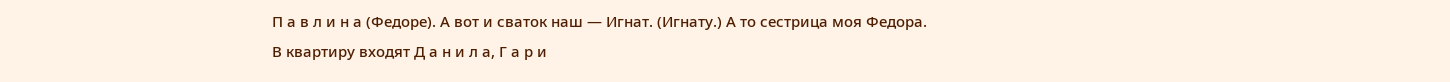П а в л и н а (Федоре). А вот и сваток наш — Игнат. (Игнату.) А то сестрица моя Федора.
В квартиру входят Д а н и л а, Г а р и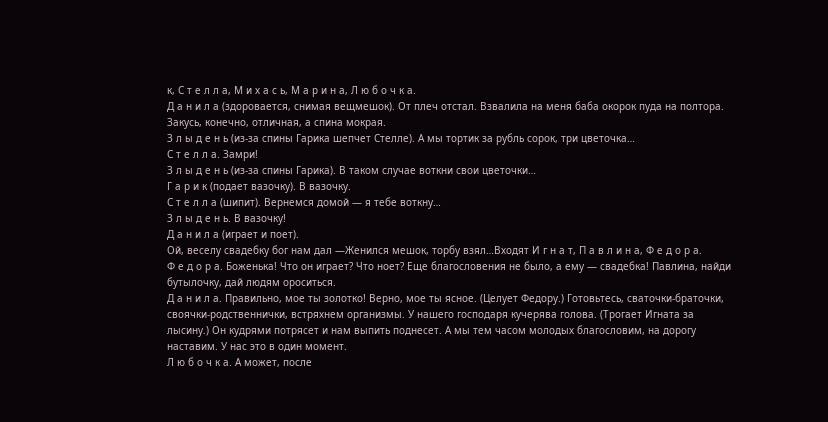к, С т е л л а, М и х а с ь, М а р и н а, Л ю б о ч к а.
Д а н и л а (здоровается, снимая вещмешок). От плеч отстал. Взвалила на меня баба окорок пуда на полтора. Закусь, конечно, отличная, а спина мокрая.
З л ы д е н ь (из-за спины Гарика шепчет Стелле). А мы тортик за рубль сорок, три цветочка…
С т е л л а. Замри!
З л ы д е н ь (из-за спины Гарика). В таком случае воткни свои цветочки…
Г а р и к (подает вазочку). В вазочку.
С т е л л а (шипит). Вернемся домой — я тебе воткну…
З л ы д е н ь. В вазочку!
Д а н и л а (играет и поет).
Ой, веселу свадебку бог нам дал —Женился мешок, торбу взял…Входят И г н а т, П а в л и н а, Ф е д о р а.
Ф е д о р а. Боженька! Что он играет? Что ноет? Еще благословения не было, а ему — свадебка! Павлина, найди бутылочку, дай людям ороситься.
Д а н и л а. Правильно, мое ты золотко! Верно, мое ты ясное. (Целует Федору.) Готовьтесь, сваточки-браточки, своячки-родственнички, встряхнем организмы. У нашего господаря кучерява голова. (Трогает Игната за лысину.) Он кудрями потрясет и нам выпить поднесет. А мы тем часом молодых благословим, на дорогу наставим. У нас это в один момент.
Л ю б о ч к а. А может, после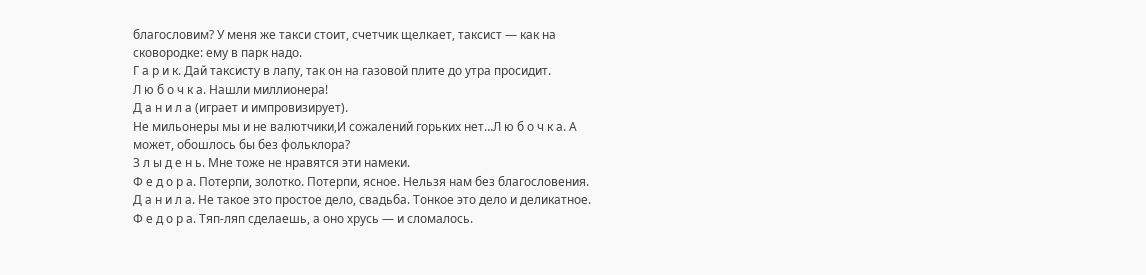благословим? У меня же такси стоит, счетчик щелкает, таксист — как на сковородке: ему в парк надо.
Г а р и к. Дай таксисту в лапу, так он на газовой плите до утра просидит.
Л ю б о ч к а. Нашли миллионера!
Д а н и л а (играет и импровизирует).
Не мильонеры мы и не валютчики,И сожалений горьких нет…Л ю б о ч к а. А может, обошлось бы без фольклора?
З л ы д е н ь. Мне тоже не нравятся эти намеки.
Ф е д о р а. Потерпи, золотко. Потерпи, ясное. Нельзя нам без благословения.
Д а н и л а. Не такое это простое дело, свадьба. Тонкое это дело и деликатное.
Ф е д о р а. Тяп-ляп сделаешь, а оно хрусь — и сломалось.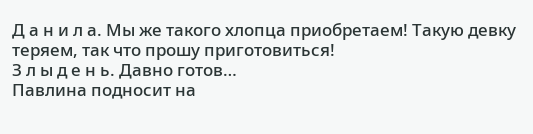Д а н и л а. Мы же такого хлопца приобретаем! Такую девку теряем, так что прошу приготовиться!
З л ы д е н ь. Давно готов…
Павлина подносит на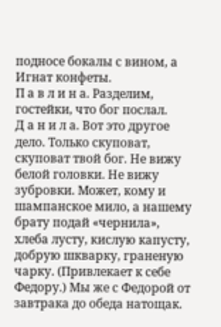подносе бокалы с вином, а Игнат конфеты.
П а в л и н а. Разделим, гостейки, что бог послал.
Д а н и л а. Вот это другое дело. Только скуповат, скуповат твой бог. Не вижу белой головки. Не вижу зубровки. Может, кому и шампанское мило, а нашему брату подай «чернила», хлеба лусту, кислую капусту, добрую шкварку, граненую чарку. (Привлекает к себе Федору.) Мы же с Федорой от завтрака до обеда натощак.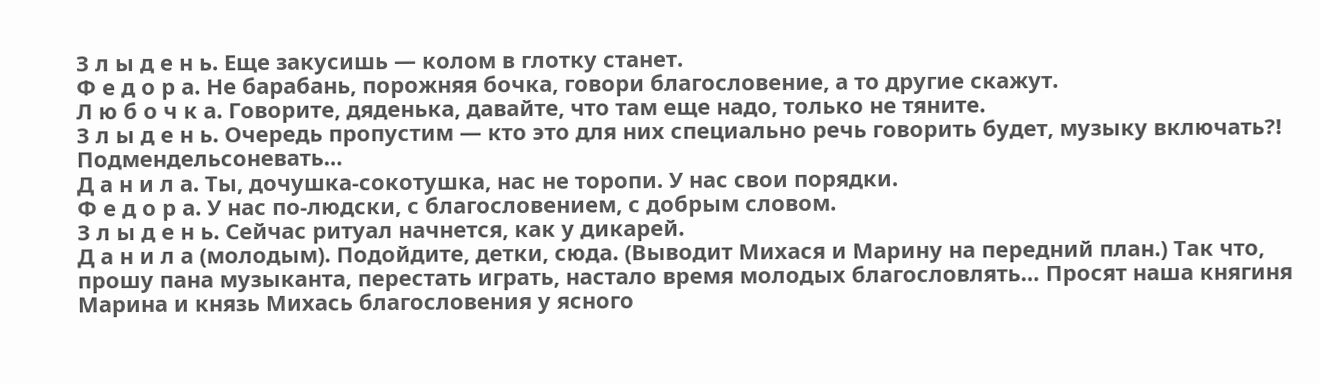З л ы д е н ь. Еще закусишь — колом в глотку станет.
Ф е д о р а. Не барабань, порожняя бочка, говори благословение, а то другие скажут.
Л ю б о ч к а. Говорите, дяденька, давайте, что там еще надо, только не тяните.
З л ы д е н ь. Очередь пропустим — кто это для них специально речь говорить будет, музыку включать?! Подмендельсоневать…
Д а н и л а. Ты, дочушка-сокотушка, нас не торопи. У нас свои порядки.
Ф е д о р а. У нас по-людски, с благословением, с добрым словом.
З л ы д е н ь. Сейчас ритуал начнется, как у дикарей.
Д а н и л а (молодым). Подойдите, детки, сюда. (Выводит Михася и Марину на передний план.) Так что, прошу пана музыканта, перестать играть, настало время молодых благословлять… Просят наша княгиня Марина и князь Михась благословения у ясного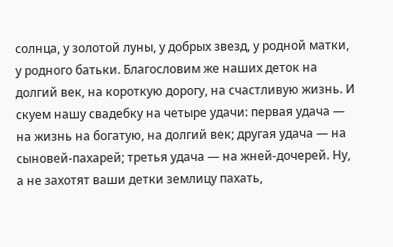солнца, у золотой луны, у добрых звезд, у родной матки, у родного батьки. Благословим же наших деток на долгий век, на короткую дорогу, на счастливую жизнь. И скуем нашу свадебку на четыре удачи: первая удача — на жизнь на богатую, на долгий век; другая удача — на сыновей-пахарей; третья удача — на жней-дочерей. Ну, а не захотят ваши детки землицу пахать,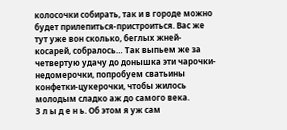колосочки собирать, так и в городе можно будет прилепиться-пристроиться. Вас же тут уже вон сколько, беглых жней-косарей, собралось… Так выпьем же за четвертую удачу до донышка эти чарочки-недомерочки, попробуем сватьины конфетки-цукерочки, чтобы жилось молодым сладко аж до самого века.
З л ы д е н ь. Об этом я уж сам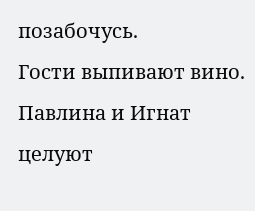позабочусь.
Гости выпивают вино. Павлина и Игнат целуют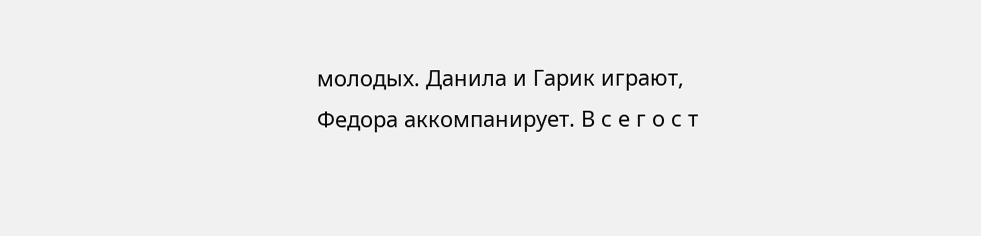молодых. Данила и Гарик играют, Федора аккомпанирует. В с е г о с т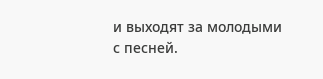и выходят за молодыми с песней.